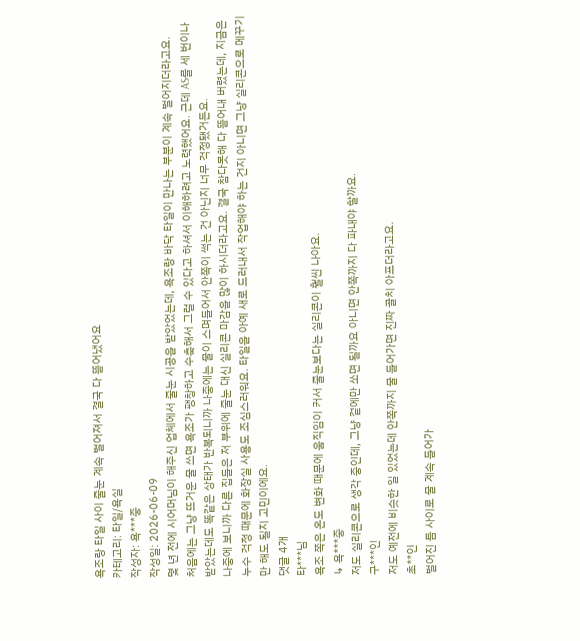욕조랑 타일 사이 줄눈 계속 벌어져서 결국 다 뜯어냈어요
카테고리: 타일/욕실
작성자: 욕***중
작성일: 2026-06-09
몇 년 전에 시어머님이 해주신 업체에서 줄눈 시공을 받았었는데, 욕조랑 바닥 타일이 만나는 부분이 계속 벌어지더라고요.
처음에는 그냥 뜨거운 물 쓰면 욕조가 팽창하고 수축해서 그럴 수 있다고 하셔서 이해하려고 노력했어요. 근데 AS를 세 번이나 받았는데도 똑같은 상태가 반복되니까 나중에는 물이 스며들어서 안쪽이 썩는 건 아닌지 너무 걱정됐거든요.
나중에 보니까 다른 집들은 저 부위에 줄눈 대신 실리콘 마감을 많이 하시더라고요. 결국 참다못해 다 뜯어내 버렸는데, 지금은 누수 걱정 때문에 화장실 사용도 조심스러워요. 타일을 아예 새로 드러내서 작업해야 하는 건지 아니면 그냥 실리콘으로 메꾸기만 해도 될지 고민이에요.
댓글 4개
타***님
욕조 쪽은 온도 변화 때문에 움직임이 커서 줄눈보다는 실리콘이 훨씬 나아요.
↳ 욕***중
저도 실리콘으로 생각 중인데, 그냥 겉에만 쏘면 될까요 아니면 안쪽까지 다 파내야 할까요.
구***인
저도 예전에 비슷한 일 있었는데 안쪽까지 물 들어가면 진짜 골치 아프더라고요.
초**인
벌어진 틈 사이로 물 계속 들어가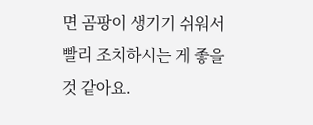면 곰팡이 생기기 쉬워서 빨리 조치하시는 게 좋을 것 같아요.